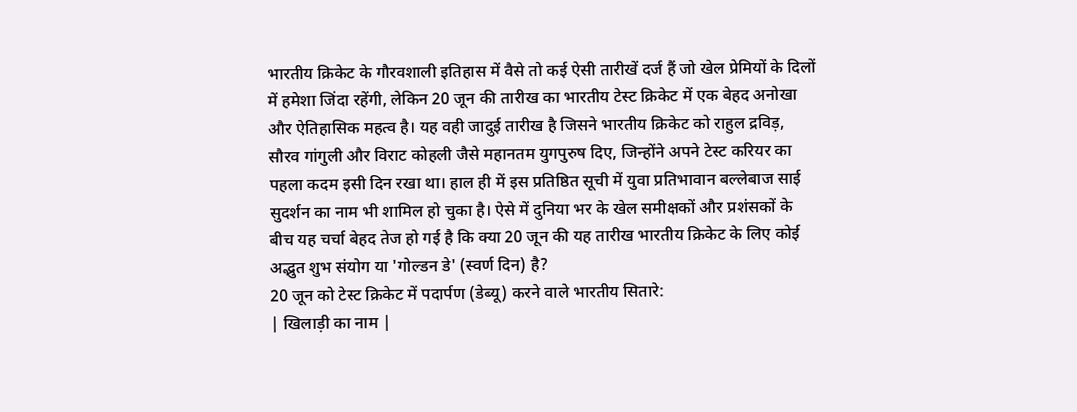भारतीय क्रिकेट के गौरवशाली इतिहास में वैसे तो कई ऐसी तारीखें दर्ज हैं जो खेल प्रेमियों के दिलों में हमेशा जिंदा रहेंगी, लेकिन 20 जून की तारीख का भारतीय टेस्ट क्रिकेट में एक बेहद अनोखा और ऐतिहासिक महत्व है। यह वही जादुई तारीख है जिसने भारतीय क्रिकेट को राहुल द्रविड़, सौरव गांगुली और विराट कोहली जैसे महानतम युगपुरुष दिए, जिन्होंने अपने टेस्ट करियर का पहला कदम इसी दिन रखा था। हाल ही में इस प्रतिष्ठित सूची में युवा प्रतिभावान बल्लेबाज साई सुदर्शन का नाम भी शामिल हो चुका है। ऐसे में दुनिया भर के खेल समीक्षकों और प्रशंसकों के बीच यह चर्चा बेहद तेज हो गई है कि क्या 20 जून की यह तारीख भारतीय क्रिकेट के लिए कोई अद्भुत शुभ संयोग या 'गोल्डन डे' (स्वर्ण दिन) है?
20 जून को टेस्ट क्रिकेट में पदार्पण (डेब्यू) करने वाले भारतीय सितारे:
| खिलाड़ी का नाम |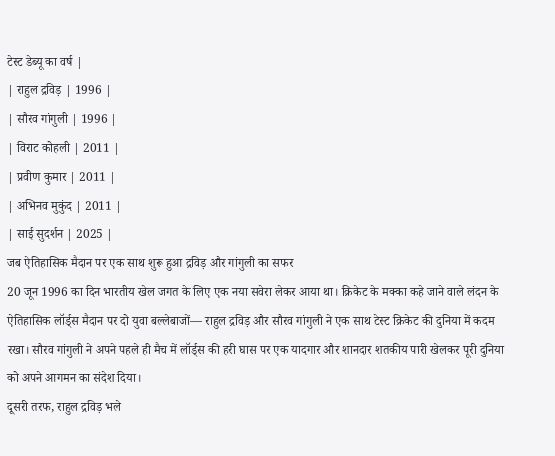टेस्ट डेब्यू का वर्ष |
| राहुल द्रविड़ | 1996 |
| सौरव गांगुली | 1996 |
| विराट कोहली | 2011 |
| प्रवीण कुमार | 2011 |
| अभिनव मुकुंद | 2011 |
| साई सुदर्शन | 2025 |
जब ऐतिहासिक मैदान पर एक साथ शुरू हुआ द्रविड़ और गांगुली का सफर
20 जून 1996 का दिन भारतीय खेल जगत के लिए एक नया सवेरा लेकर आया था। क्रिकेट के मक्का कहे जाने वाले लंदन के ऐतिहासिक लॉर्ड्स मैदान पर दो युवा बल्लेबाजों— राहुल द्रविड़ और सौरव गांगुली ने एक साथ टेस्ट क्रिकेट की दुनिया में कदम रखा। सौरव गांगुली ने अपने पहले ही मैच में लॉर्ड्स की हरी घास पर एक यादगार और शानदार शतकीय पारी खेलकर पूरी दुनिया को अपने आगमन का संदेश दिया।
दूसरी तरफ, राहुल द्रविड़ भले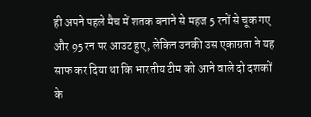ही अपने पहले मैच में शतक बनाने से महज 5 रनों से चूक गए और 95 रन पर आउट हुए, लेकिन उनकी उस एकाग्रता ने यह साफ कर दिया था कि भारतीय टीम को आने वाले दो दशकों के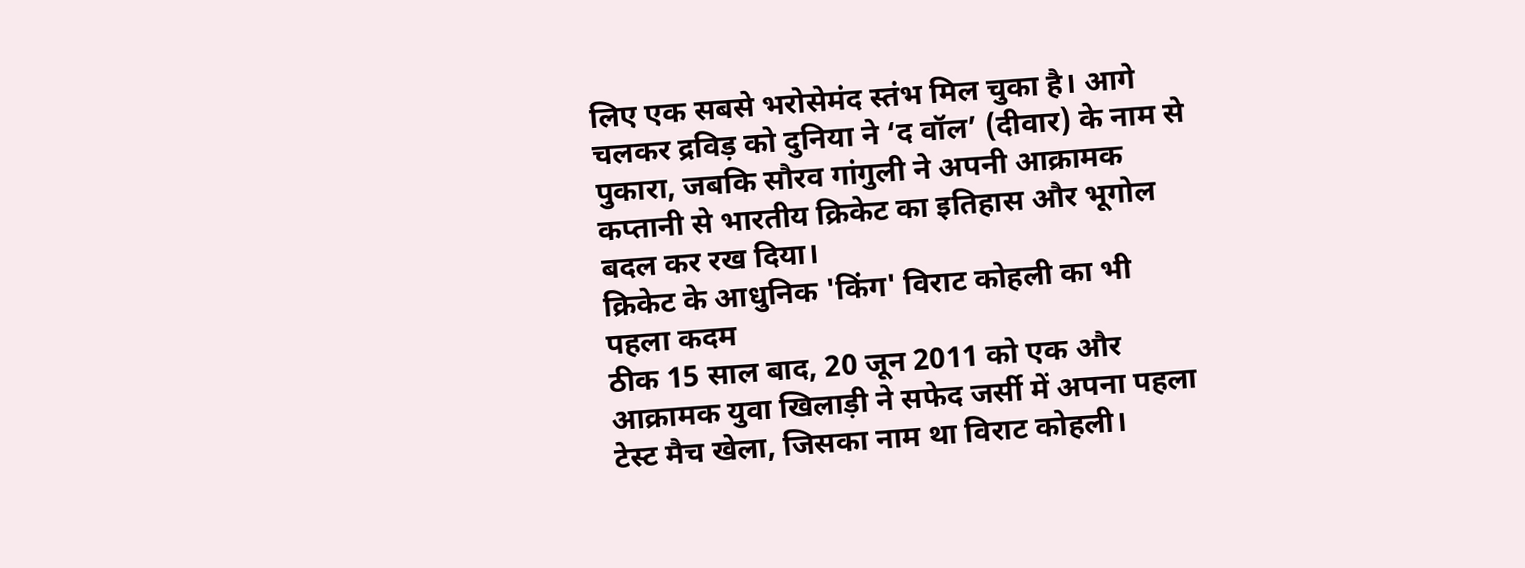लिए एक सबसे भरोसेमंद स्तंभ मिल चुका है। आगे चलकर द्रविड़ को दुनिया ने ‘द वॉल’ (दीवार) के नाम से पुकारा, जबकि सौरव गांगुली ने अपनी आक्रामक कप्तानी से भारतीय क्रिकेट का इतिहास और भूगोल बदल कर रख दिया।
क्रिकेट के आधुनिक 'किंग' विराट कोहली का भी पहला कदम
ठीक 15 साल बाद, 20 जून 2011 को एक और आक्रामक युवा खिलाड़ी ने सफेद जर्सी में अपना पहला टेस्ट मैच खेला, जिसका नाम था विराट कोहली।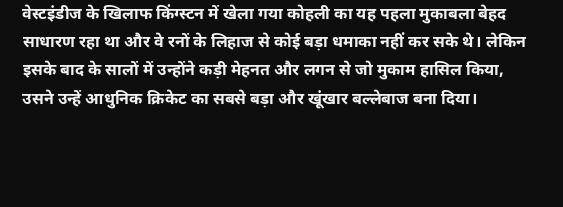वेस्टइंडीज के खिलाफ किंग्स्टन में खेला गया कोहली का यह पहला मुकाबला बेहद साधारण रहा था और वे रनों के लिहाज से कोई बड़ा धमाका नहीं कर सके थे। लेकिन इसके बाद के सालों में उन्होंने कड़ी मेहनत और लगन से जो मुकाम हासिल किया, उसने उन्हें आधुनिक क्रिकेट का सबसे बड़ा और खूंखार बल्लेबाज बना दिया।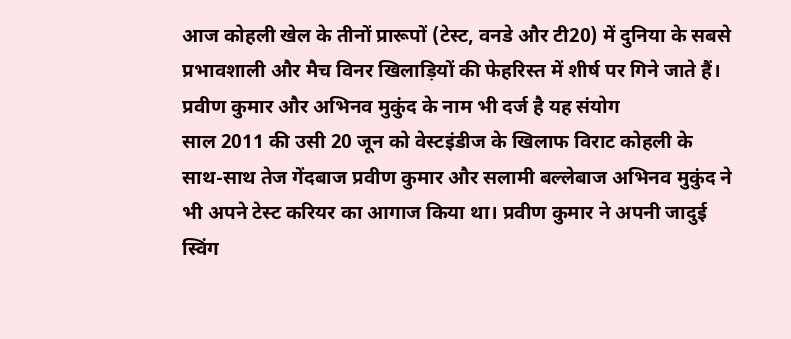आज कोहली खेल के तीनों प्रारूपों (टेस्ट, वनडे और टी20) में दुनिया के सबसे प्रभावशाली और मैच विनर खिलाड़ियों की फेहरिस्त में शीर्ष पर गिने जाते हैं।
प्रवीण कुमार और अभिनव मुकुंद के नाम भी दर्ज है यह संयोग
साल 2011 की उसी 20 जून को वेस्टइंडीज के खिलाफ विराट कोहली के साथ-साथ तेज गेंदबाज प्रवीण कुमार और सलामी बल्लेबाज अभिनव मुकुंद ने भी अपने टेस्ट करियर का आगाज किया था। प्रवीण कुमार ने अपनी जादुई स्विंग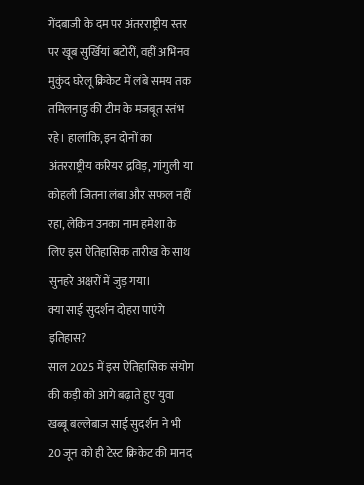गेंदबाजी के दम पर अंतरराष्ट्रीय स्तर पर खूब सुर्खियां बटोरीं, वहीं अभिनव मुकुंद घरेलू क्रिकेट में लंबे समय तक तमिलनाडु की टीम के मजबूत स्तंभ रहे। हालांकि, इन दोनों का अंतरराष्ट्रीय करियर द्रविड़, गांगुली या कोहली जितना लंबा और सफल नहीं रहा, लेकिन उनका नाम हमेशा के लिए इस ऐतिहासिक तारीख के साथ सुनहरे अक्षरों में जुड़ गया।
क्या साई सुदर्शन दोहरा पाएंगे इतिहास?
साल 2025 में इस ऐतिहासिक संयोग की कड़ी को आगे बढ़ाते हुए युवा खब्बू बल्लेबाज साई सुदर्शन ने भी 20 जून को ही टेस्ट क्रिकेट की मानद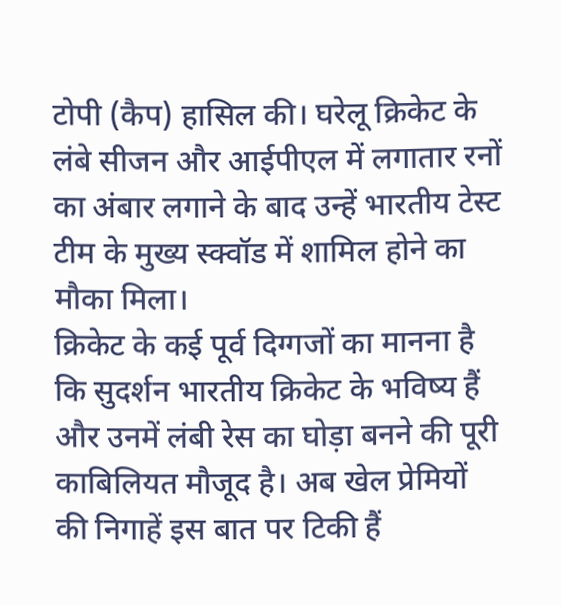टोपी (कैप) हासिल की। घरेलू क्रिकेट के लंबे सीजन और आईपीएल में लगातार रनों का अंबार लगाने के बाद उन्हें भारतीय टेस्ट टीम के मुख्य स्क्वॉड में शामिल होने का मौका मिला।
क्रिकेट के कई पूर्व दिग्गजों का मानना है कि सुदर्शन भारतीय क्रिकेट के भविष्य हैं और उनमें लंबी रेस का घोड़ा बनने की पूरी काबिलियत मौजूद है। अब खेल प्रेमियों की निगाहें इस बात पर टिकी हैं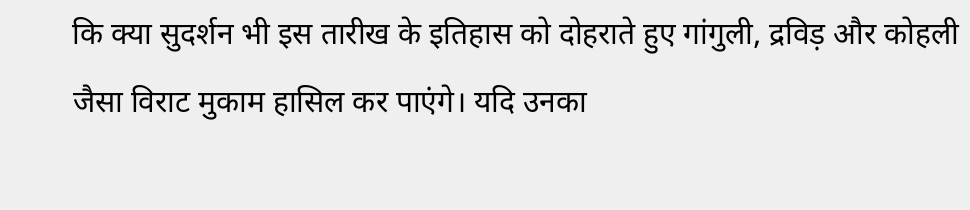कि क्या सुदर्शन भी इस तारीख के इतिहास को दोहराते हुए गांगुली, द्रविड़ और कोहली जैसा विराट मुकाम हासिल कर पाएंगे। यदि उनका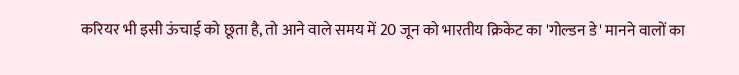करियर भी इसी ऊंचाई को छूता है, तो आने वाले समय में 20 जून को भारतीय क्रिकेट का 'गोल्डन डे' मानने वालों का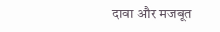दावा और मजबूत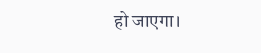हो जाएगा।